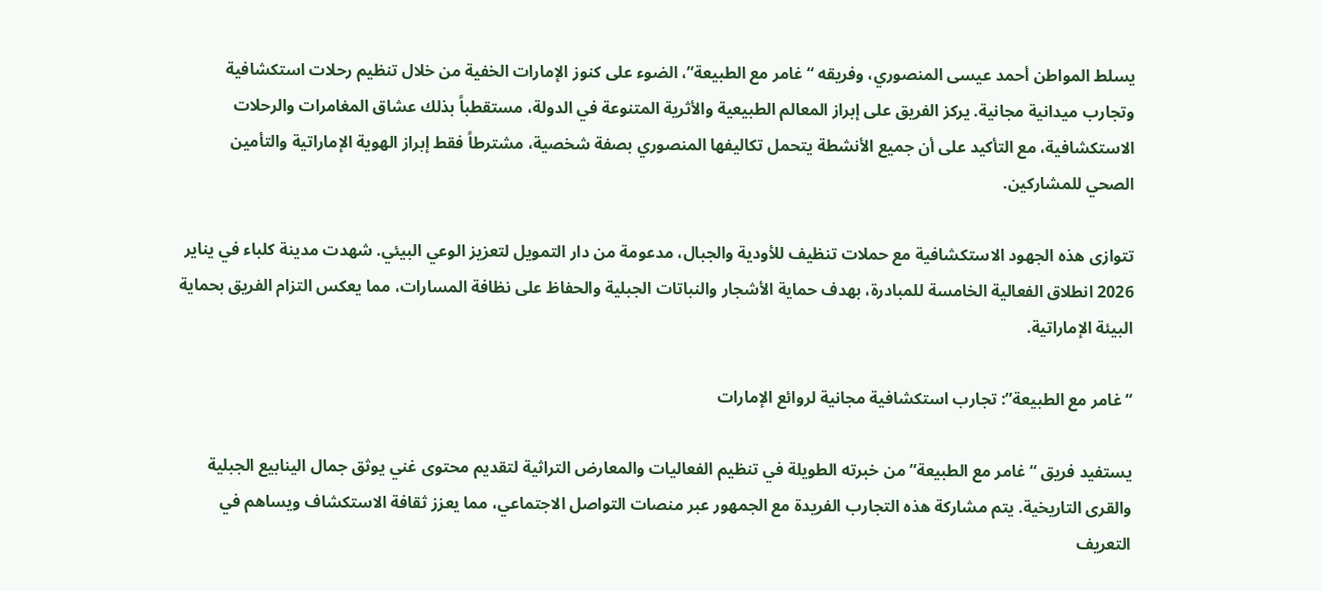يسلط المواطن أحمد عيسى المنصوري، وفريقه “غامر مع الطبيعة”، الضوء على كنوز الإمارات الخفية من خلال تنظيم رحلات استكشافية وتجارب ميدانية مجانية. يركز الفريق على إبراز المعالم الطبيعية والأثرية المتنوعة في الدولة، مستقطباً بذلك عشاق المغامرات والرحلات الاستكشافية، مع التأكيد على أن جميع الأنشطة يتحمل تكاليفها المنصوري بصفة شخصية، مشترطاً فقط إبراز الهوية الإماراتية والتأمين الصحي للمشاركين.

تتوازى هذه الجهود الاستكشافية مع حملات تنظيف للأودية والجبال، مدعومة من دار التمويل لتعزيز الوعي البيئي. شهدت مدينة كلباء في يناير 2026 انطلاق الفعالية الخامسة للمبادرة، بهدف حماية الأشجار والنباتات الجبلية والحفاظ على نظافة المسارات، مما يعكس التزام الفريق بحماية البيئة الإماراتية.

“غامر مع الطبيعة”: تجارب استكشافية مجانية لروائع الإمارات

يستفيد فريق “غامر مع الطبيعة” من خبرته الطويلة في تنظيم الفعاليات والمعارض التراثية لتقديم محتوى غني يوثق جمال الينابيع الجبلية والقرى التاريخية. يتم مشاركة هذه التجارب الفريدة مع الجمهور عبر منصات التواصل الاجتماعي، مما يعزز ثقافة الاستكشاف ويساهم في التعريف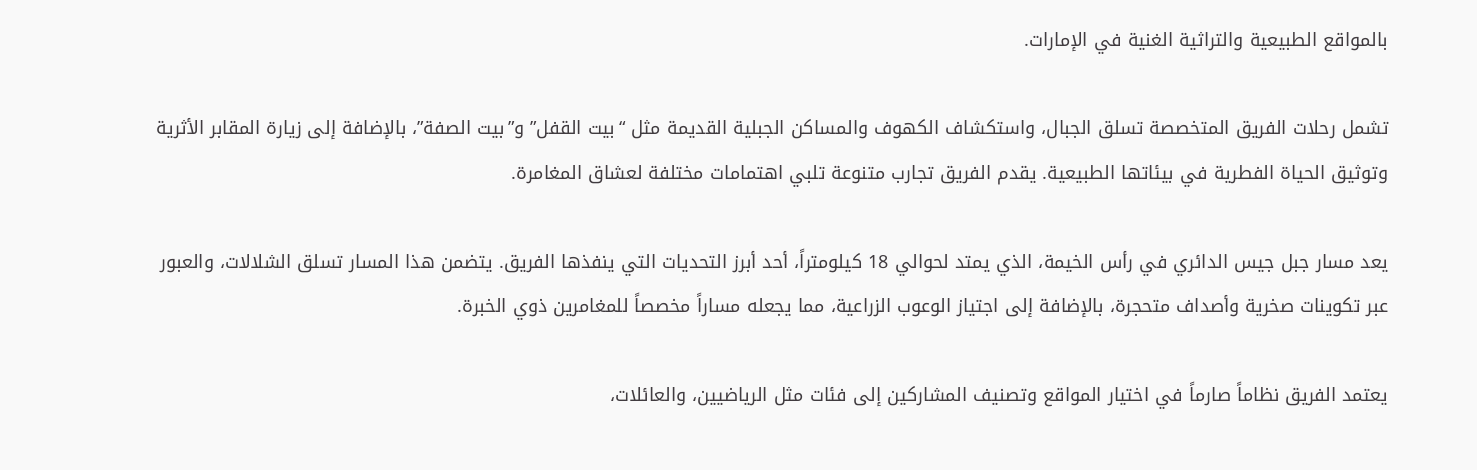بالمواقع الطبيعية والتراثية الغنية في الإمارات.

تشمل رحلات الفريق المتخصصة تسلق الجبال، واستكشاف الكهوف والمساكن الجبلية القديمة مثل “بيت القفل” و”بيت الصفة”، بالإضافة إلى زيارة المقابر الأثرية وتوثيق الحياة الفطرية في بيئاتها الطبيعية. يقدم الفريق تجارب متنوعة تلبي اهتمامات مختلفة لعشاق المغامرة.

يعد مسار جبل جيس الدائري في رأس الخيمة، الذي يمتد لحوالي 18 كيلومتراً، أحد أبرز التحديات التي ينفذها الفريق. يتضمن هذا المسار تسلق الشلالات، والعبور عبر تكوينات صخرية وأصداف متحجرة، بالإضافة إلى اجتياز الوعوب الزراعية، مما يجعله مساراً مخصصاً للمغامرين ذوي الخبرة.

يعتمد الفريق نظاماً صارماً في اختيار المواقع وتصنيف المشاركين إلى فئات مثل الرياضيين، والعائلات،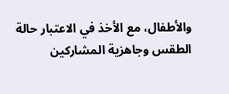والأطفال، مع الأخذ في الاعتبار حالة الطقس وجاهزية المشاركين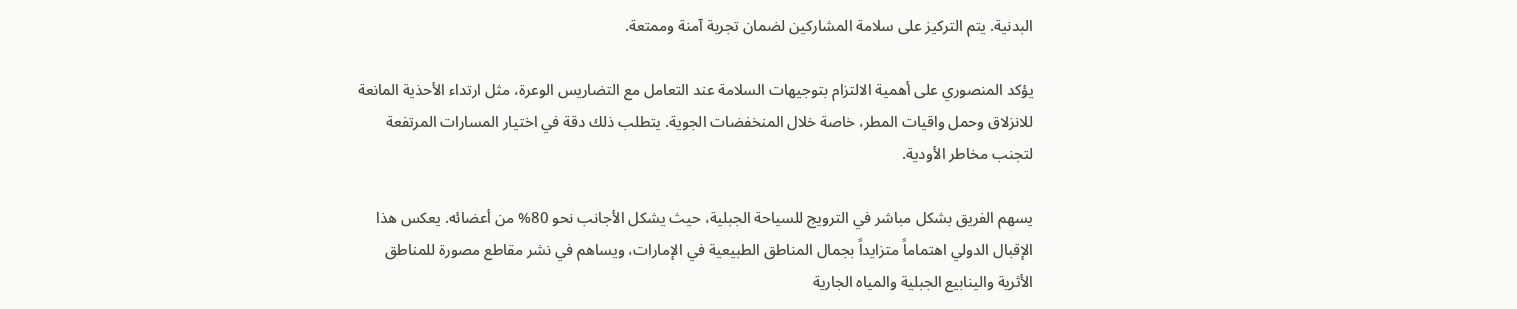البدنية. يتم التركيز على سلامة المشاركين لضمان تجربة آمنة وممتعة.

يؤكد المنصوري على أهمية الالتزام بتوجيهات السلامة عند التعامل مع التضاريس الوعرة، مثل ارتداء الأحذية المانعة للانزلاق وحمل واقيات المطر، خاصة خلال المنخفضات الجوية. يتطلب ذلك دقة في اختيار المسارات المرتفعة لتجنب مخاطر الأودية.

يسهم الفريق بشكل مباشر في الترويج للسياحة الجبلية، حيث يشكل الأجانب نحو 80% من أعضائه. يعكس هذا الإقبال الدولي اهتماماً متزايداً بجمال المناطق الطبيعية في الإمارات، ويساهم في نشر مقاطع مصورة للمناطق الأثرية والينابيع الجبلية والمياه الجارية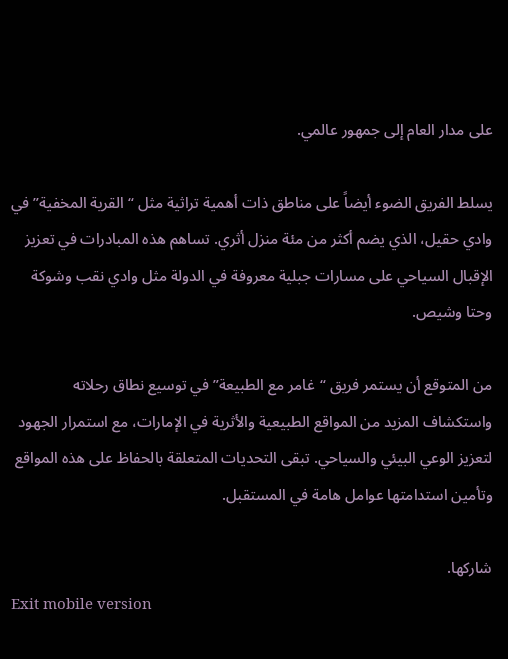على مدار العام إلى جمهور عالمي.

يسلط الفريق الضوء أيضاً على مناطق ذات أهمية تراثية مثل “القرية المخفية” في وادي حقيل، الذي يضم أكثر من مئة منزل أثري. تساهم هذه المبادرات في تعزيز الإقبال السياحي على مسارات جبلية معروفة في الدولة مثل وادي نقب وشوكة وحتا وشيص.

من المتوقع أن يستمر فريق “غامر مع الطبيعة” في توسيع نطاق رحلاته واستكشاف المزيد من المواقع الطبيعية والأثرية في الإمارات، مع استمرار الجهود لتعزيز الوعي البيئي والسياحي. تبقى التحديات المتعلقة بالحفاظ على هذه المواقع وتأمين استدامتها عوامل هامة في المستقبل.

شاركها.
Exit mobile version